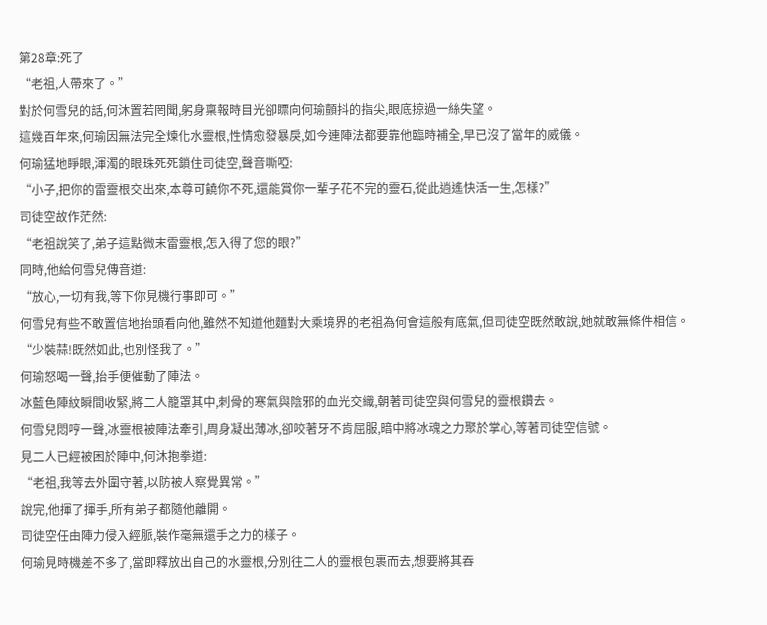第28章:死了
“老祖,人帶來了。”
對於何雪兒的話,何沐置若罔聞,躬身稟報時目光卻瞟向何瑜顫抖的指尖,眼底掠過一絲失望。
這幾百年來,何瑜因無法完全煉化水靈根,性情愈發暴戾,如今連陣法都要靠他臨時補全,早已沒了當年的威儀。
何瑜猛地睜眼,渾濁的眼珠死死鎖住司徒空,聲音嘶啞:
“小子,把你的雷靈根交出來,本尊可饒你不死,還能賞你一輩子花不完的靈石,從此逍遙快活一生,怎樣?”
司徒空故作茫然:
“老祖說笑了,弟子這點微末雷靈根,怎入得了您的眼?”
同時,他給何雪兒傳音道:
“放心,一切有我,等下你見機行事即可。”
何雪兒有些不敢置信地抬頭看向他,雖然不知道他麵對大乘境界的老祖為何會這般有底氣,但司徒空既然敢說,她就敢無條件相信。
“少裝蒜!既然如此,也別怪我了。”
何瑜怒喝一聲,抬手便催動了陣法。
冰藍色陣紋瞬間收緊,將二人籠罩其中,刺骨的寒氣與陰邪的血光交織,朝著司徒空與何雪兒的靈根鑽去。
何雪兒悶哼一聲,冰靈根被陣法牽引,周身凝出薄冰,卻咬著牙不肯屈服,暗中將冰魂之力聚於掌心,等著司徒空信號。
見二人已經被困於陣中,何沐抱拳道:
“老祖,我等去外圍守著,以防被人察覺異常。”
說完,他揮了揮手,所有弟子都隨他離開。
司徒空任由陣力侵入經脈,裝作毫無還手之力的樣子。
何瑜見時機差不多了,當即釋放出自己的水靈根,分別往二人的靈根包裹而去,想要將其吞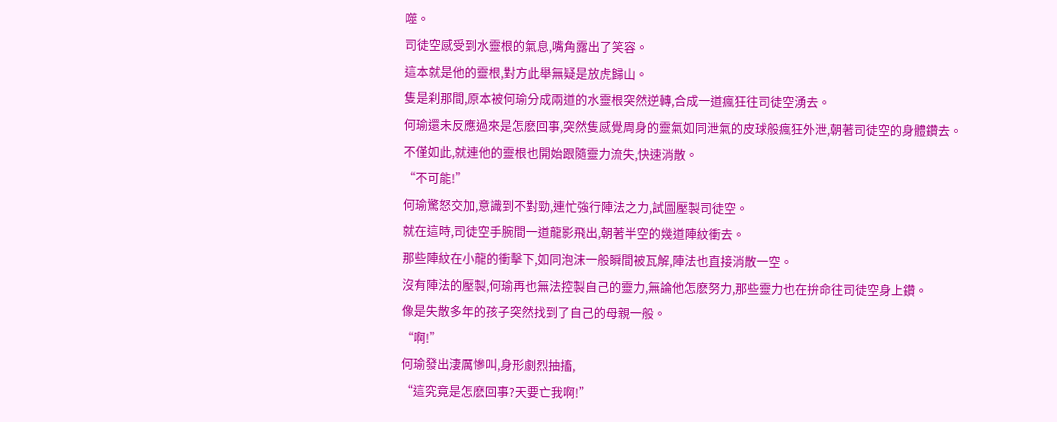噬。
司徒空感受到水靈根的氣息,嘴角露出了笑容。
這本就是他的靈根,對方此舉無疑是放虎歸山。
隻是刹那間,原本被何瑜分成兩道的水靈根突然逆轉,合成一道瘋狂往司徒空湧去。
何瑜還未反應過來是怎麽回事,突然隻感覺周身的靈氣如同泄氣的皮球般瘋狂外泄,朝著司徒空的身體鑽去。
不僅如此,就連他的靈根也開始跟隨靈力流失,快速消散。
“不可能!”
何瑜驚怒交加,意識到不對勁,連忙強行陣法之力,試圖壓製司徒空。
就在這時,司徒空手腕間一道龍影飛出,朝著半空的幾道陣紋衝去。
那些陣紋在小龍的衝擊下,如同泡沫一般瞬間被瓦解,陣法也直接消散一空。
沒有陣法的壓製,何瑜再也無法控製自己的靈力,無論他怎麽努力,那些靈力也在拚命往司徒空身上鑽。
像是失散多年的孩子突然找到了自己的母親一般。
“啊!”
何瑜發出淒厲慘叫,身形劇烈抽搐,
“這究竟是怎麽回事?天要亡我啊!”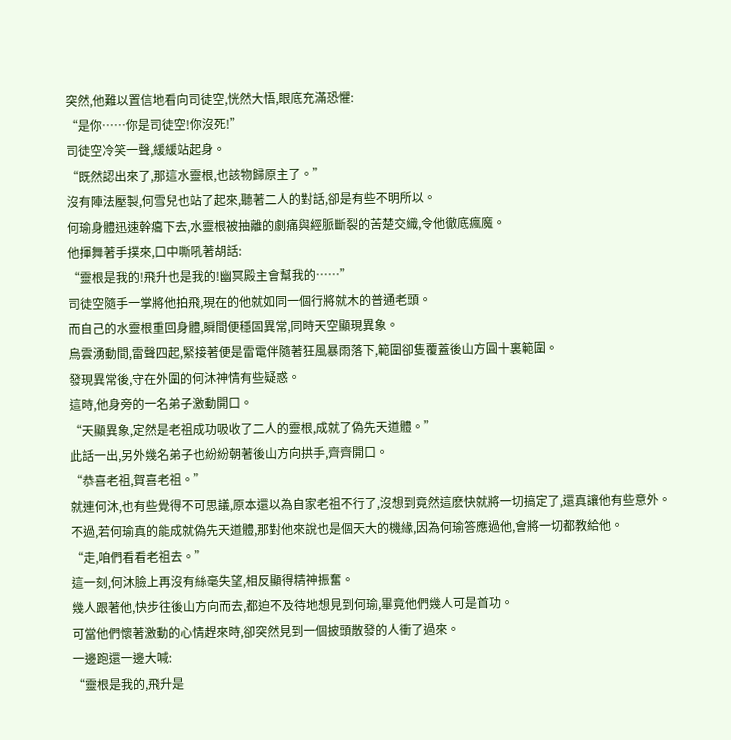突然,他難以置信地看向司徒空,恍然大悟,眼底充滿恐懼:
“是你……你是司徒空!你沒死!”
司徒空冷笑一聲,緩緩站起身。
“既然認出來了,那這水靈根,也該物歸原主了。”
沒有陣法壓製,何雪兒也站了起來,聽著二人的對話,卻是有些不明所以。
何瑜身體迅速幹癟下去,水靈根被抽離的劇痛與經脈斷裂的苦楚交織,令他徹底瘋魔。
他揮舞著手撲來,口中嘶吼著胡話:
“靈根是我的!飛升也是我的!幽冥殿主會幫我的……”
司徒空隨手一掌將他拍飛,現在的他就如同一個行將就木的普通老頭。
而自己的水靈根重回身體,瞬間便穩固異常,同時天空顯現異象。
烏雲湧動間,雷聲四起,緊接著便是雷電伴隨著狂風暴雨落下,範圍卻隻覆蓋後山方圓十裏範圍。
發現異常後,守在外圍的何沐神情有些疑惑。
這時,他身旁的一名弟子激動開口。
“天顯異象,定然是老祖成功吸收了二人的靈根,成就了偽先天道體。”
此話一出,另外幾名弟子也紛紛朝著後山方向拱手,齊齊開口。
“恭喜老祖,賀喜老祖。”
就連何沐,也有些覺得不可思議,原本還以為自家老祖不行了,沒想到竟然這麽快就將一切搞定了,還真讓他有些意外。
不過,若何瑜真的能成就偽先天道體,那對他來說也是個天大的機緣,因為何瑜答應過他,會將一切都教給他。
“走,咱們看看老祖去。”
這一刻,何沐臉上再沒有絲毫失望,相反顯得精神振奮。
幾人跟著他,快步往後山方向而去,都迫不及待地想見到何瑜,畢竟他們幾人可是首功。
可當他們懷著激動的心情趕來時,卻突然見到一個披頭散發的人衝了過來。
一邊跑還一邊大喊:
“靈根是我的,飛升是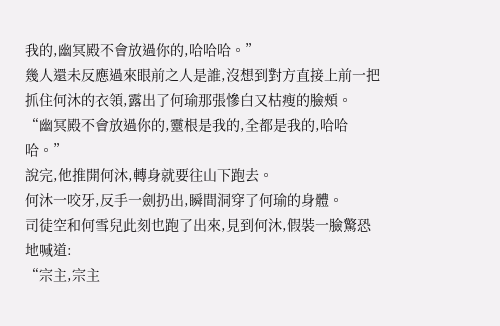我的,幽冥殿不會放過你的,哈哈哈。”
幾人還未反應過來眼前之人是誰,沒想到對方直接上前一把抓住何沐的衣領,露出了何瑜那張慘白又枯瘦的臉頰。
“幽冥殿不會放過你的,靈根是我的,全都是我的,哈哈哈。”
說完,他推開何沐,轉身就要往山下跑去。
何沐一咬牙,反手一劍扔出,瞬間洞穿了何瑜的身體。
司徒空和何雪兒此刻也跑了出來,見到何沐,假裝一臉驚恐地喊道:
“宗主,宗主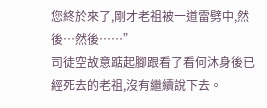您終於來了,剛才老祖被一道雷劈中,然後…然後……”
司徒空故意踮起腳跟看了看何沐身後已經死去的老祖,沒有繼續說下去。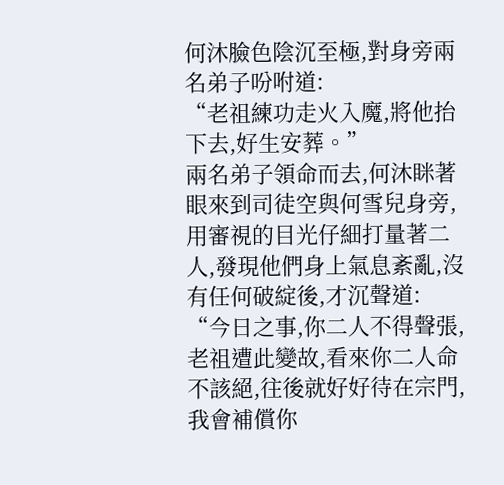何沐臉色陰沉至極,對身旁兩名弟子吩咐道:
“老祖練功走火入魔,將他抬下去,好生安葬。”
兩名弟子領命而去,何沐眯著眼來到司徒空與何雪兒身旁,用審視的目光仔細打量著二人,發現他們身上氣息紊亂,沒有任何破綻後,才沉聲道:
“今日之事,你二人不得聲張,老祖遭此變故,看來你二人命不該絕,往後就好好待在宗門,我會補償你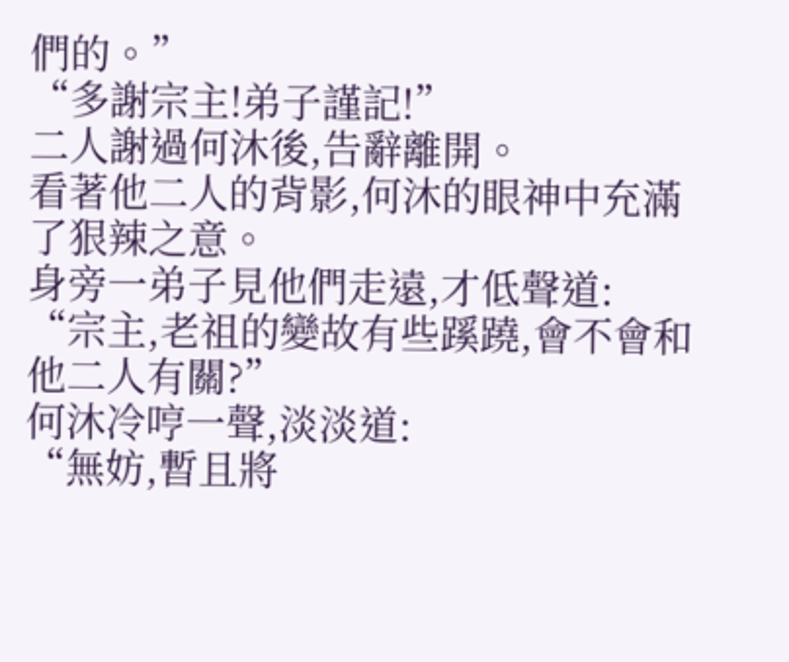們的。”
“多謝宗主!弟子謹記!”
二人謝過何沐後,告辭離開。
看著他二人的背影,何沐的眼神中充滿了狠辣之意。
身旁一弟子見他們走遠,才低聲道:
“宗主,老祖的變故有些蹊蹺,會不會和他二人有關?”
何沐冷哼一聲,淡淡道:
“無妨,暫且將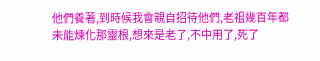他們養著,到時候我會親自招待他們,老祖幾百年都未能煉化那靈根,想來是老了,不中用了,死了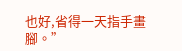也好,省得一天指手畫腳。”